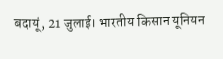बदायूं, 21 जुलाई। भारतीय किसान यूनियन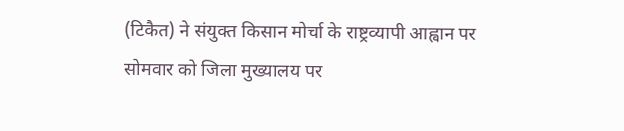(टिकैत) ने संयुक्त किसान मोर्चा के राष्ट्रव्यापी आह्वान पर सोमवार को जिला मुख्यालय पर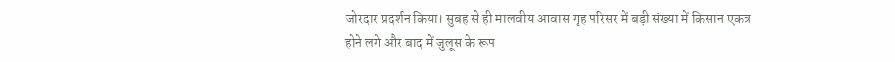जोरदार प्रदर्शन किया। सुबह से ही मालवीय आवास गृह परिसर में बड़ी संख्या में किसान एकत्र होने लगे और बाद में जुलूस के रूप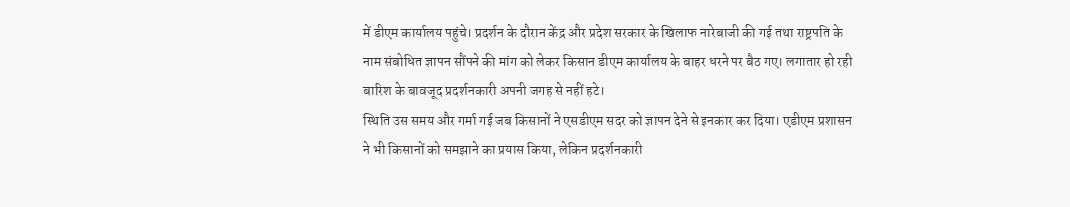में डीएम कार्यालय पहुंचे। प्रदर्शन के दौरान केंद्र और प्रदेश सरकार के खिलाफ नारेबाजी की गई तथा राष्ट्रपति के नाम संबोधित ज्ञापन सौंपने की मांग को लेकर किसान डीएम कार्यालय के बाहर धरने पर बैठ गए। लगातार हो रही बारिश के बावजूद प्रदर्शनकारी अपनी जगह से नहीं हटे।
स्थिति उस समय और गर्मा गई जब किसानों ने एसडीएम सदर को ज्ञापन देने से इनकार कर दिया। एडीएम प्रशासन ने भी किसानों को समझाने का प्रयास किया, लेकिन प्रदर्शनकारी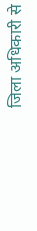जिला अधिकारी से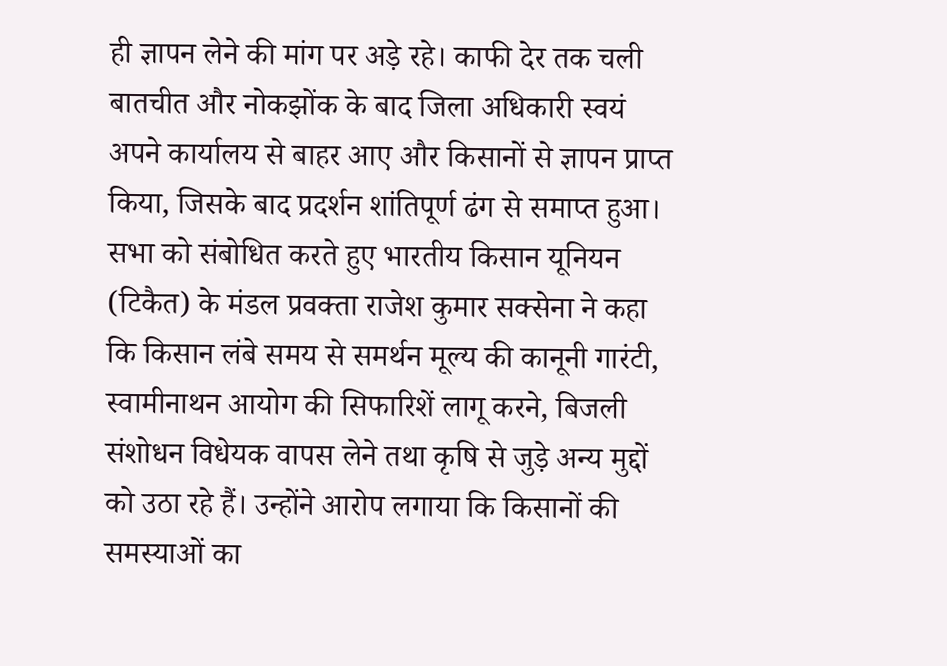ही ज्ञापन लेने की मांग पर अड़े रहे। काफी देर तक चली बातचीत और नोकझोंक के बाद जिला अधिकारी स्वयं अपने कार्यालय से बाहर आए और किसानों से ज्ञापन प्राप्त किया, जिसके बाद प्रदर्शन शांतिपूर्ण ढंग से समाप्त हुआ।
सभा को संबोधित करते हुए भारतीय किसान यूनियन (टिकैत) के मंडल प्रवक्ता राजेश कुमार सक्सेना ने कहा कि किसान लंबे समय से समर्थन मूल्य की कानूनी गारंटी, स्वामीनाथन आयोग की सिफारिशें लागू करने, बिजली संशोधन विधेयक वापस लेने तथा कृषि से जुड़े अन्य मुद्दों को उठा रहे हैं। उन्होंने आरोप लगाया कि किसानों की समस्याओं का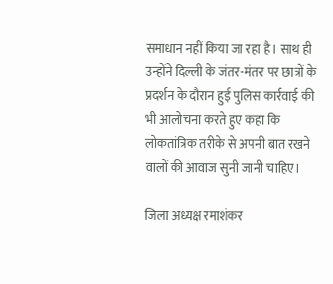समाधान नहीं किया जा रहा है। साथ ही उन्होंने दिल्ली के जंतर-मंतर पर छात्रों के प्रदर्शन के दौरान हुई पुलिस कार्रवाई की भी आलोचना करते हुए कहा कि लोकतांत्रिक तरीके से अपनी बात रखने वालों की आवाज सुनी जानी चाहिए।

जिला अध्यक्ष रमाशंकर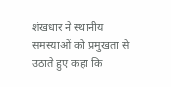शंखधार ने स्थानीय समस्याओं को प्रमुखता से उठाते हुए कहा कि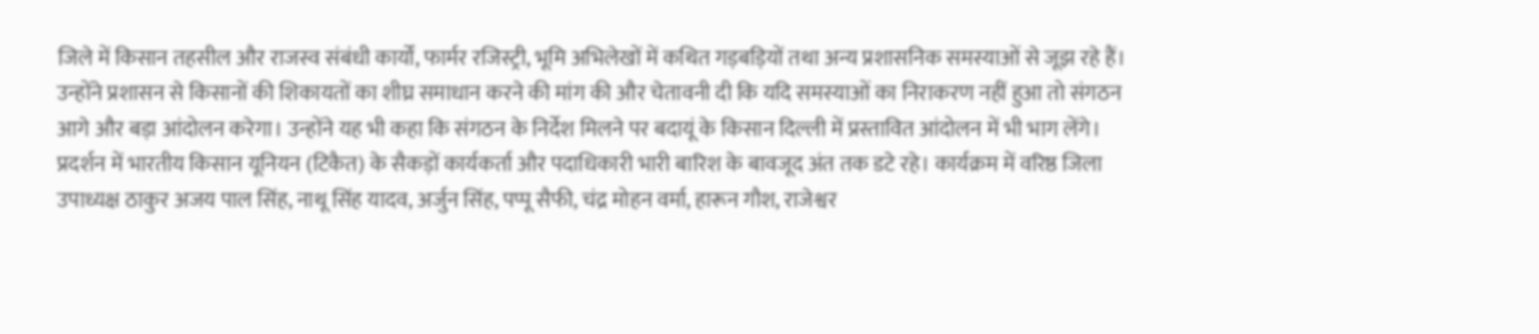जिले में किसान तहसील और राजस्व संबंधी कार्यों, फार्मर रजिस्ट्री, भूमि अभिलेखों में कथित गड़बड़ियों तथा अन्य प्रशासनिक समस्याओं से जूझ रहे हैं। उन्होंने प्रशासन से किसानों की शिकायतों का शीघ्र समाधान करने की मांग की और चेतावनी दी कि यदि समस्याओं का निराकरण नहीं हुआ तो संगठन आगे और बड़ा आंदोलन करेगा। उन्होंने यह भी कहा कि संगठन के निर्देश मिलने पर बदायूं के किसान दिल्ली में प्रस्तावित आंदोलन में भी भाग लेंगे।
प्रदर्शन में भारतीय किसान यूनियन (टिकैत) के सैकड़ों कार्यकर्ता और पदाधिकारी भारी बारिश के बावजूद अंत तक डटे रहे। कार्यक्रम में वरिष्ठ जिला उपाध्यक्ष ठाकुर अजय पाल सिंह, नाथू सिंह यादव, अर्जुन सिंह, पप्पू सैफी, चंद्र मोहन वर्मा, हारून गौश, राजेश्वर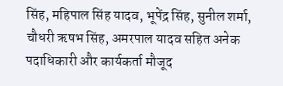सिंह, महिपाल सिंह यादव, भूपेंद्र सिंह, सुनील शर्मा, चौधरी ऋषभ सिंह, अमरपाल यादव सहित अनेक पदाधिकारी और कार्यकर्ता मौजूद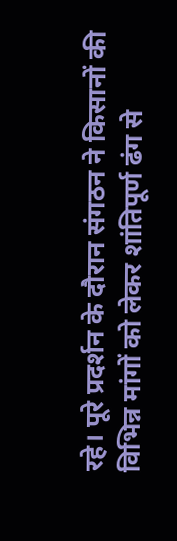रहे। पूरे प्रदर्शन के दौरान संगठन ने किसानों की विभिन्न मांगों को लेकर शांतिपूर्ण ढंग से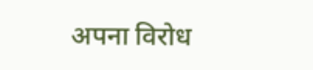अपना विरोध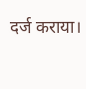दर्ज कराया।